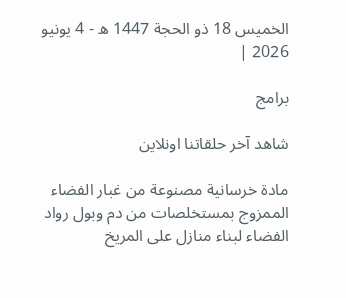الخميس 18 ذو الحجة 1447 ه - 4 يونيو 2026 |

برامج

شاهد آخر حلقاتنا اونلاين

مادة خرسانية مصنوعة من غبار الفضاء الممزوج بمستخلصات من دم وبول رواد الفضاء لبناء منازل على المريخ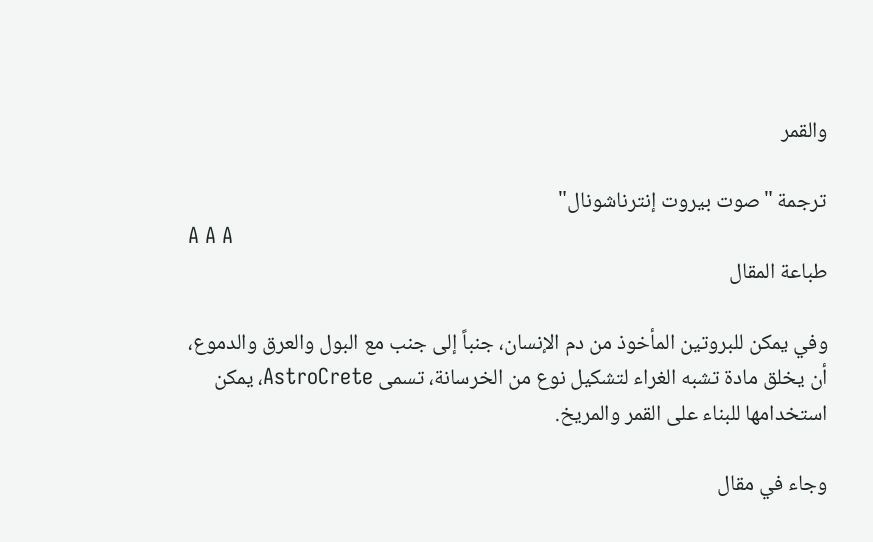والقمر

ترجمة "صوت بيروت إنترناشونال"
A A A
طباعة المقال

وفي يمكن للبروتين المأخوذ من دم الإنسان، جنباً إلى جنب مع البول والعرق والدموع، أن يخلق مادة تشبه الغراء لتشكيل نوع من الخرسانة، تسمى AstroCrete، يمكن استخدامها للبناء على القمر والمريخ.

وجاء في مقال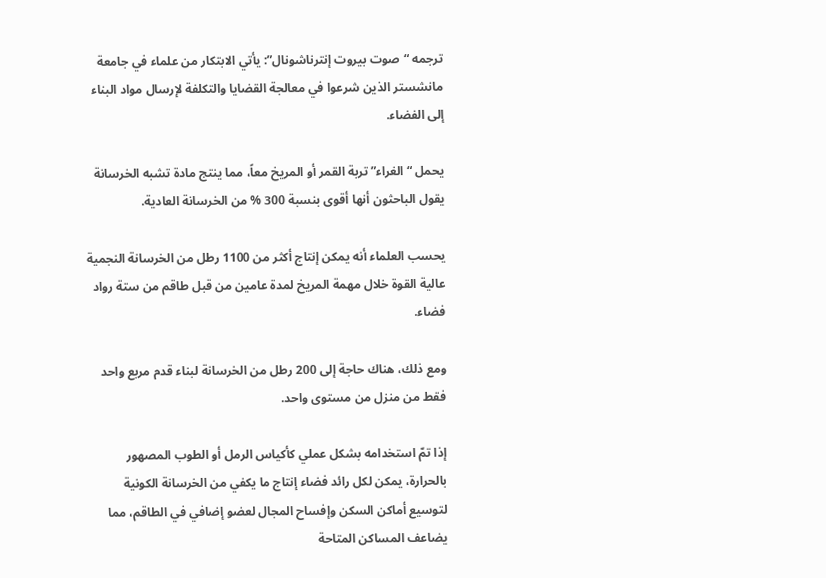ترجمه “صوت بيروت إنترناشونال”: يأتي الابتكار من علماء في جامعة مانشستر الذين شرعوا في معالجة القضايا والتكلفة لإرسال مواد البناء إلى الفضاء.

يحمل “الغراء” تربة القمر أو المريخ معاً، مما ينتج مادة تشبه الخرسانة يقول الباحثون أنها أقوى بنسبة 300 % من الخرسانة العادية.

يحسب العلماء أنه يمكن إنتاج أكثر من 1100 رطل من الخرسانة النجمية عالية القوة خلال مهمة المريخ لمدة عامين من قبل طاقم من ستة رواد فضاء.

ومع ذلك، هناك حاجة إلى 200 رطل من الخرسانة لبناء قدم مربع واحد فقط من منزل من مستوى واحد.

إذا تمّ استخدامه بشكل عملي كأكياس الرمل أو الطوب المصهور بالحرارة، يمكن لكل رائد فضاء إنتاج ما يكفي من الخرسانة الكونية لتوسيع أماكن السكن وإفساح المجال لعضو إضافي في الطاقم، مما يضاعف المساكن المتاحة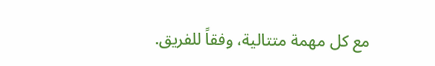مع كل مهمة متتالية، وفقاً للفريق.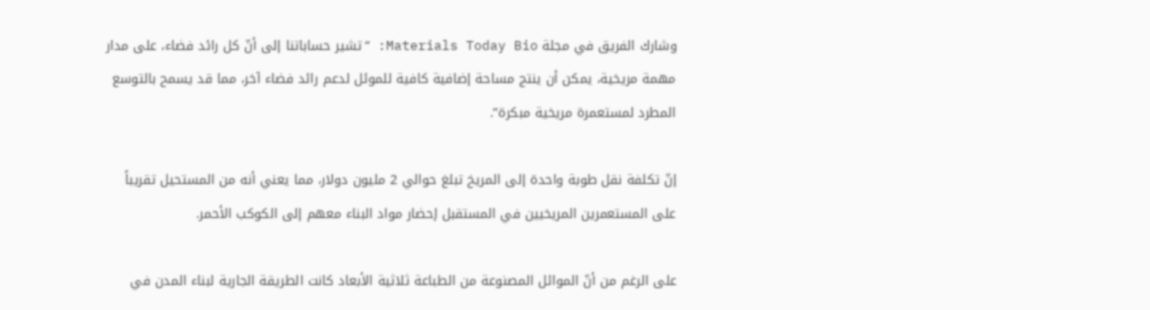وشارك الفريق في مجلة Materials Today Bio: “تشير حساباتنا إلى أنّ كل رائد فضاء، على مدار مهمة مريخية، يمكن أن ينتج مساحة إضافية كافية للموئل لدعم رائد فضاء آخر، مما قد يسمح بالتوسع المطرد لمستعمرة مريخية مبكرة”.

إنّ تكلفة نقل طوبة واحدة إلى المريخ تبلغ حوالي 2 مليون دولار، مما يعني أنه من المستحيل تقريباً على المستعمرين المريخيين في المستقبل إحضار مواد البناء معهم إلى الكوكب الأحمر.

على الرغم من أنّ الموائل المصنوعة من الطباعة ثلاثية الأبعاد كانت الطريقة الجارية لبناء المدن في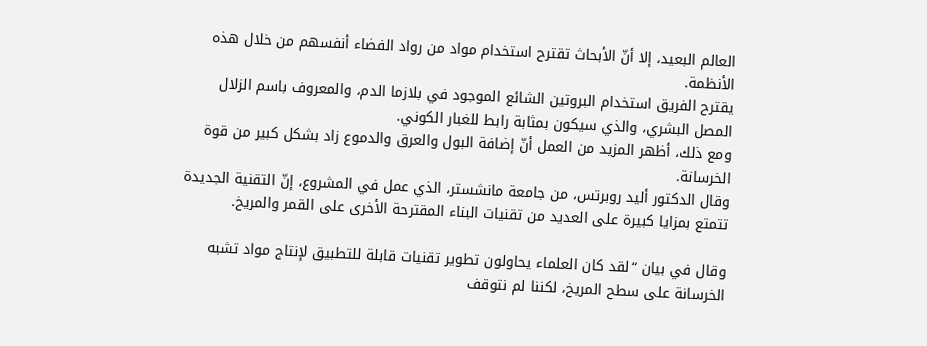العالم البعيد، إلا أنّ الأبحاث تقترح استخدام مواد من رواد الفضاء أنفسهم من خلال هذه الأنظمة.
يقترح الفريق استخدام البروتين الشائع الموجود في بلازما الدم، والمعروف باسم الزلال المصل البشري، والذي سيكون بمثابة رابط للغبار الكوني.
ومع ذلك، أظهر المزيد من العمل أنّ إضافة البول والعرق والدموع زاد بشكل كبير من قوة الخرسانة.
وقال الدكتور أليد روبرتس، من جامعة مانشستر، الذي عمل في المشروع، إنّ التقنية الجديدة تتمتع بمزايا كبيرة على العديد من تقنيات البناء المقترحة الأخرى على القمر والمريخ.

وقال في بيان “لقد كان العلماء يحاولون تطوير تقنيات قابلة للتطبيق لإنتاج مواد تشبه الخرسانة على سطح المريخ، لكننا لم نتوقف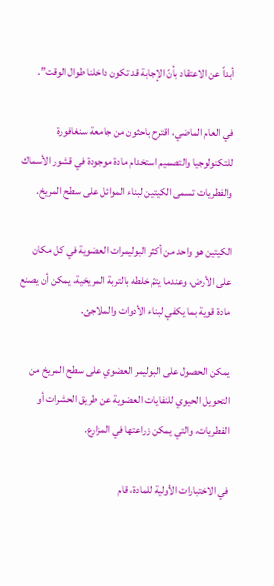أبداً عن الاعتقاد بأنّ الإجابة قد تكون داخلنا طوال الوقت”.

في العام الماضي، اقترح باحثون من جامعة سنغافورة للتكنولوجيا والتصميم استخدام مادة موجودة في قشور الأسماك والفطريات تسمى الكيتين لبناء الموائل على سطح المريخ.

الكيتين هو واحد من أكثر البوليمرات العضوية في كل مكان على الأرض، وعندما يتمّ خلطه بالتربة المريخية، يمكن أن يصنع مادة قوية بما يكفي لبناء الأدوات والملاجئ.

يمكن الحصول على البوليمر العضوي على سطح المريخ من التحويل الحيوي للنفايات العضوية عن طريق الحشرات أو الفطريات، والتي يمكن زراعتها في المزارع.

في الاختبارات الأولية للمادة، قام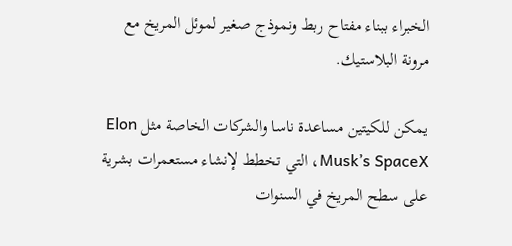الخبراء ببناء مفتاح ربط ونموذج صغير لموئل المريخ مع مرونة البلاستيك.

يمكن للكيتين مساعدة ناسا والشركات الخاصة مثل Elon Musk’s SpaceX، التي تخطط لإنشاء مستعمرات بشرية على سطح المريخ في السنوات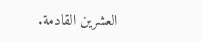العشرين القادمة.